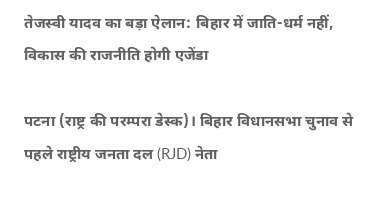तेजस्वी यादव का बड़ा ऐलान: बिहार में जाति-धर्म नहीं, विकास की राजनीति होगी एजेंडा

पटना (राष्ट्र की परम्परा डेस्क)। बिहार विधानसभा चुनाव से पहले राष्ट्रीय जनता दल (RJD) नेता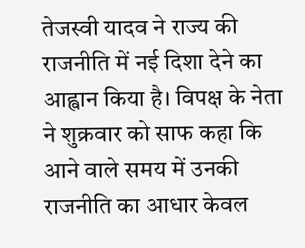तेजस्वी यादव ने राज्य की राजनीति में नई दिशा देने का आह्वान किया है। विपक्ष के नेता ने शुक्रवार को साफ कहा कि आने वाले समय में उनकी राजनीति का आधार केवल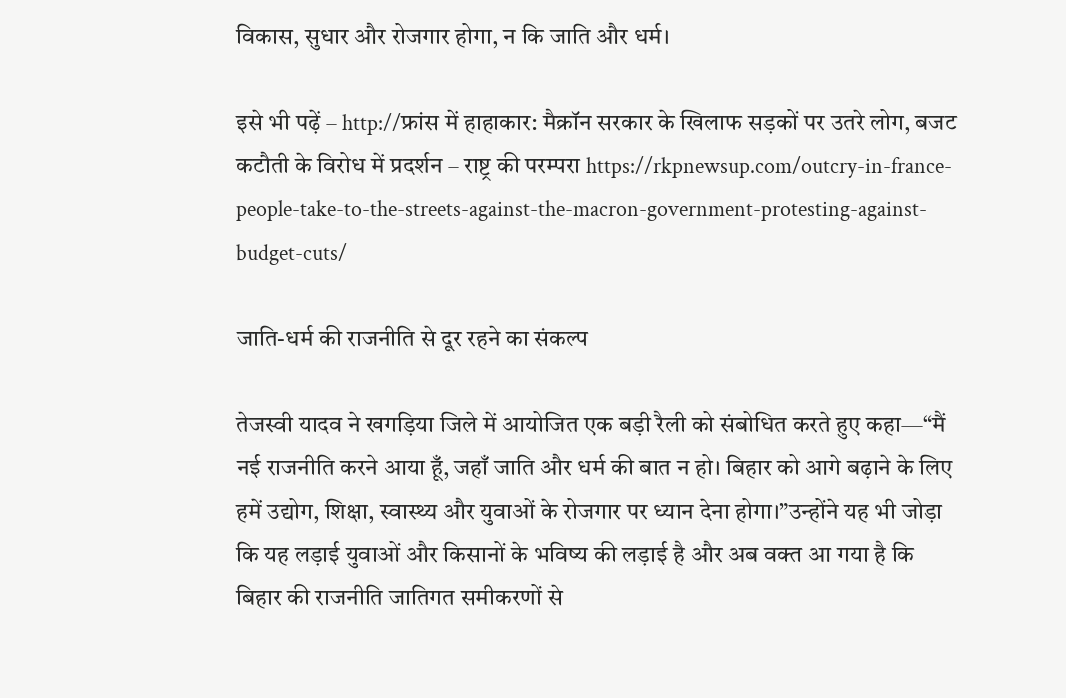विकास, सुधार और रोजगार होगा, न कि जाति और धर्म।

इसे भी पढ़ें – http://फ्रांस में हाहाकार: मैक्रॉन सरकार के खिलाफ सड़कों पर उतरे लोग, बजट कटौती के विरोध में प्रदर्शन – राष्ट्र की परम्परा https://rkpnewsup.com/outcry-in-france-people-take-to-the-streets-against-the-macron-government-protesting-against-budget-cuts/

जाति-धर्म की राजनीति से दूर रहने का संकल्प

तेजस्वी यादव ने खगड़िया जिले में आयोजित एक बड़ी रैली को संबोधित करते हुए कहा—“मैं नई राजनीति करने आया हूँ, जहाँ जाति और धर्म की बात न हो। बिहार को आगे बढ़ाने के लिए हमें उद्योग, शिक्षा, स्वास्थ्य और युवाओं के रोजगार पर ध्यान देना होगा।”उन्होंने यह भी जोड़ा कि यह लड़ाई युवाओं और किसानों के भविष्य की लड़ाई है और अब वक्त आ गया है कि बिहार की राजनीति जातिगत समीकरणों से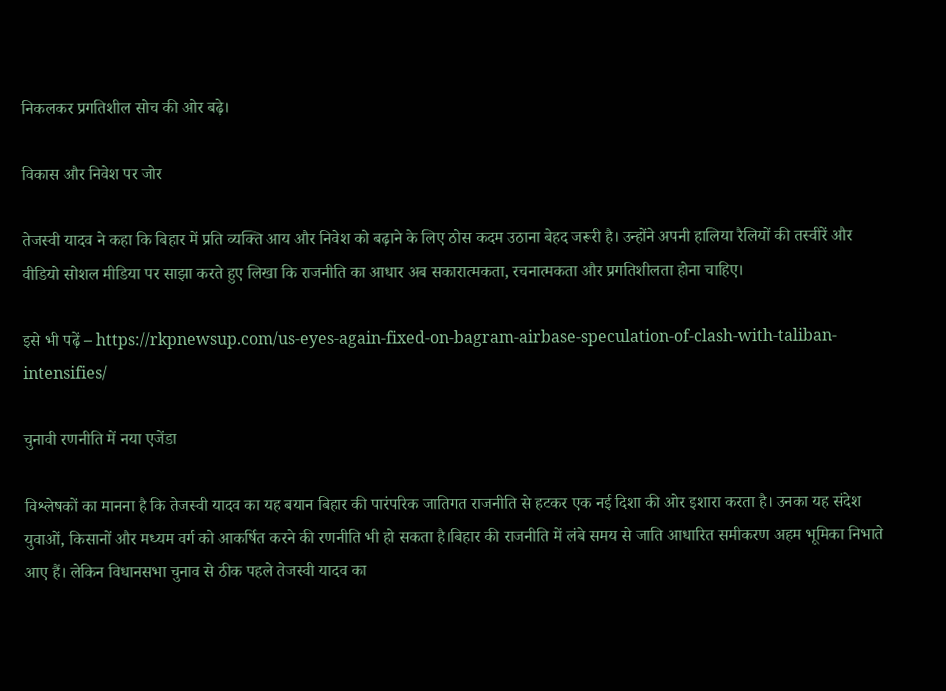निकलकर प्रगतिशील सोच की ओर बढ़े।

विकास और निवेश पर जोर

तेजस्वी यादव ने कहा कि बिहार में प्रति व्यक्ति आय और निवेश को बढ़ाने के लिए ठोस कदम उठाना बेहद जरूरी है। उन्होंने अपनी हालिया रैलियों की तस्वीरें और वीडियो सोशल मीडिया पर साझा करते हुए लिखा कि राजनीति का आधार अब सकारात्मकता, रचनात्मकता और प्रगतिशीलता होना चाहिए।

इसे भी पढ़ें – https://rkpnewsup.com/us-eyes-again-fixed-on-bagram-airbase-speculation-of-clash-with-taliban-intensifies/

चुनावी रणनीति में नया एजेंडा

विश्लेषकों का मानना है कि तेजस्वी यादव का यह बयान बिहार की पारंपरिक जातिगत राजनीति से हटकर एक नई दिशा की ओर इशारा करता है। उनका यह संदेश युवाओं, किसानों और मध्यम वर्ग को आकर्षित करने की रणनीति भी हो सकता है।बिहार की राजनीति में लंबे समय से जाति आधारित समीकरण अहम भूमिका निभाते आए हैं। लेकिन विधानसभा चुनाव से ठीक पहले तेजस्वी यादव का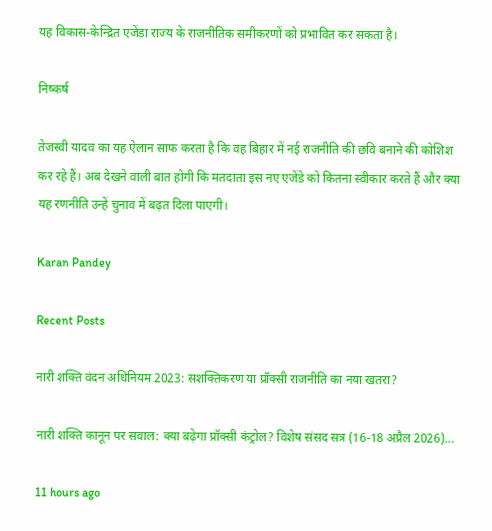यह विकास-केन्द्रित एजेंडा राज्य के राजनीतिक समीकरणों को प्रभावित कर सकता है।

निष्कर्ष

तेजस्वी यादव का यह ऐलान साफ करता है कि वह बिहार में नई राजनीति की छवि बनाने की कोशिश कर रहे हैं। अब देखने वाली बात होगी कि मतदाता इस नए एजेंडे को कितना स्वीकार करते हैं और क्या यह रणनीति उन्हें चुनाव में बढ़त दिला पाएगी।

Karan Pandey

Recent Posts

नारी शक्ति वंदन अधिनियम 2023: सशक्तिकरण या प्रॉक्सी राजनीति का नया खतरा?

नारी शक्ति कानून पर सवाल: क्या बढ़ेगा प्रॉक्सी कंट्रोल? विशेष संसद सत्र (16-18 अप्रैल 2026)…

11 hours ago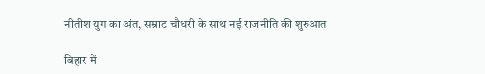नीतीश युग का अंत, सम्राट चौधरी के साथ नई राजनीति की शुरुआत

बिहार में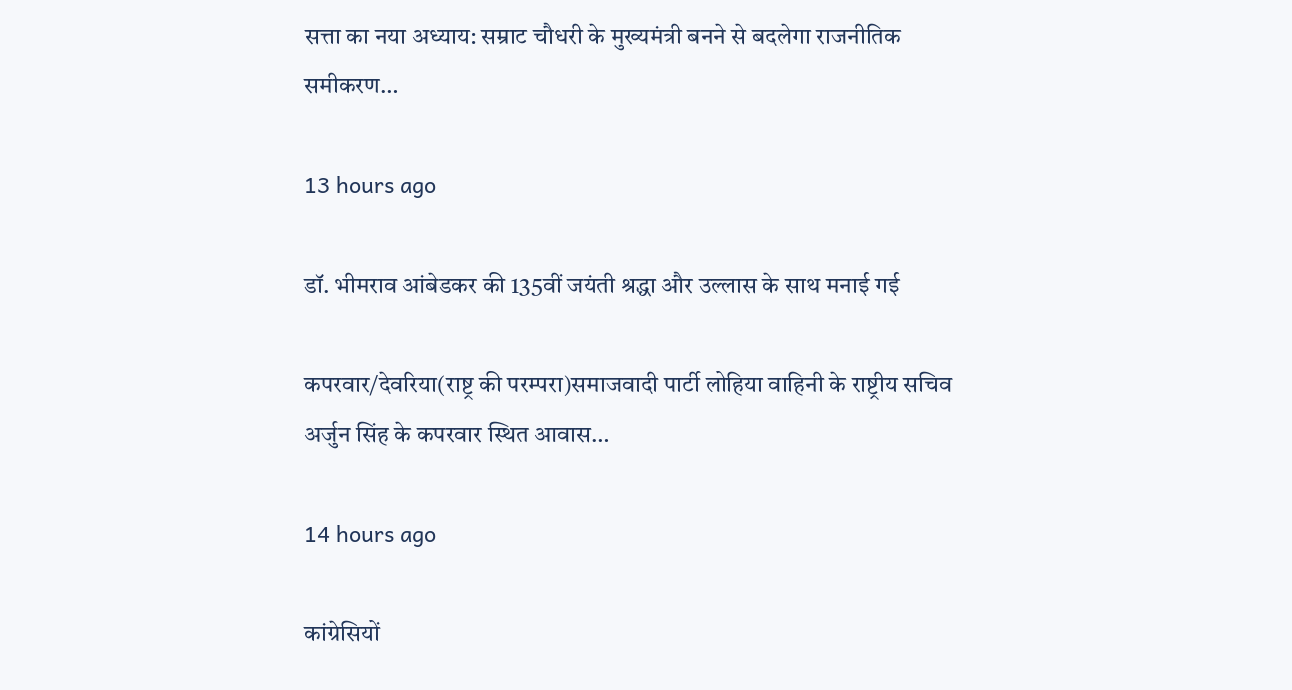सत्ता का नया अध्याय: सम्राट चौधरी के मुख्यमंत्री बनने से बदलेगा राजनीतिक समीकरण…

13 hours ago

डॉ. भीमराव आंबेडकर की 135वीं जयंती श्रद्धा और उल्लास के साथ मनाई गई

कपरवार/देवरिया(राष्ट्र की परम्परा)समाजवादी पार्टी लोहिया वाहिनी के राष्ट्रीय सचिव अर्जुन सिंह के कपरवार स्थित आवास…

14 hours ago

कांग्रेसियों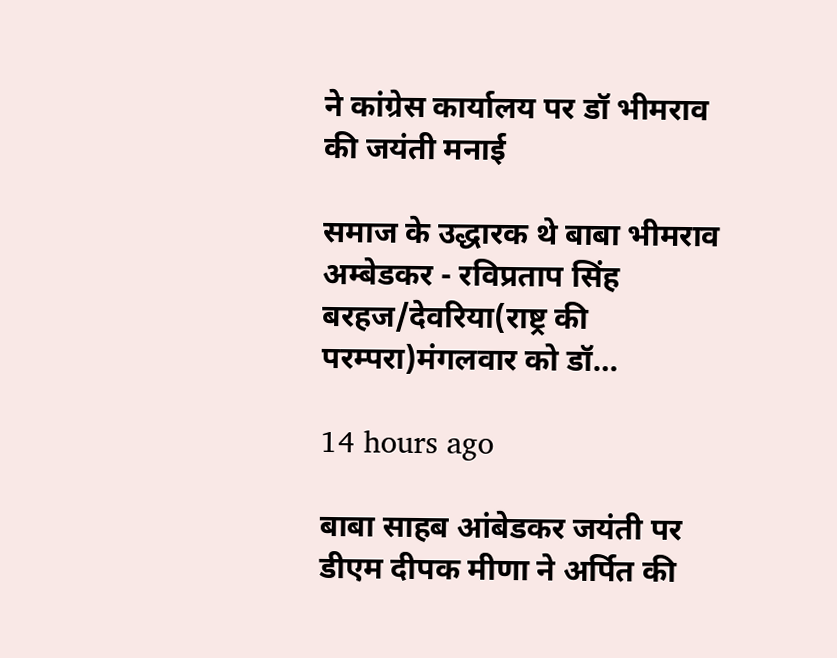ने कांग्रेस कार्यालय पर डॉ भीमराव की जयंती मनाई

समाज के उद्धारक थे बाबा भीमराव अम्बेडकर - रविप्रताप सिंह बरहज/देवरिया(राष्ट्र की परम्परा)मंगलवार को डॉ…

14 hours ago

बाबा साहब आंबेडकर जयंती पर डीएम दीपक मीणा ने अर्पित की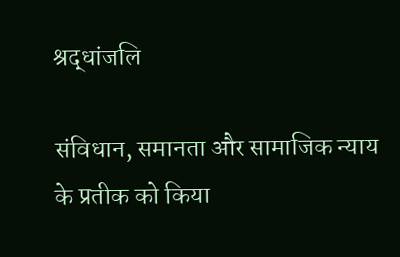श्रद्धांजलि

संविधान, समानता और सामाजिक न्याय के प्रतीक को किया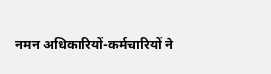नमन अधिकारियों-कर्मचारियों ने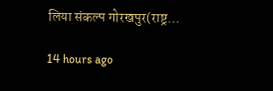लिया संकल्प गोरखपुर(राष्ट्र…

14 hours ago